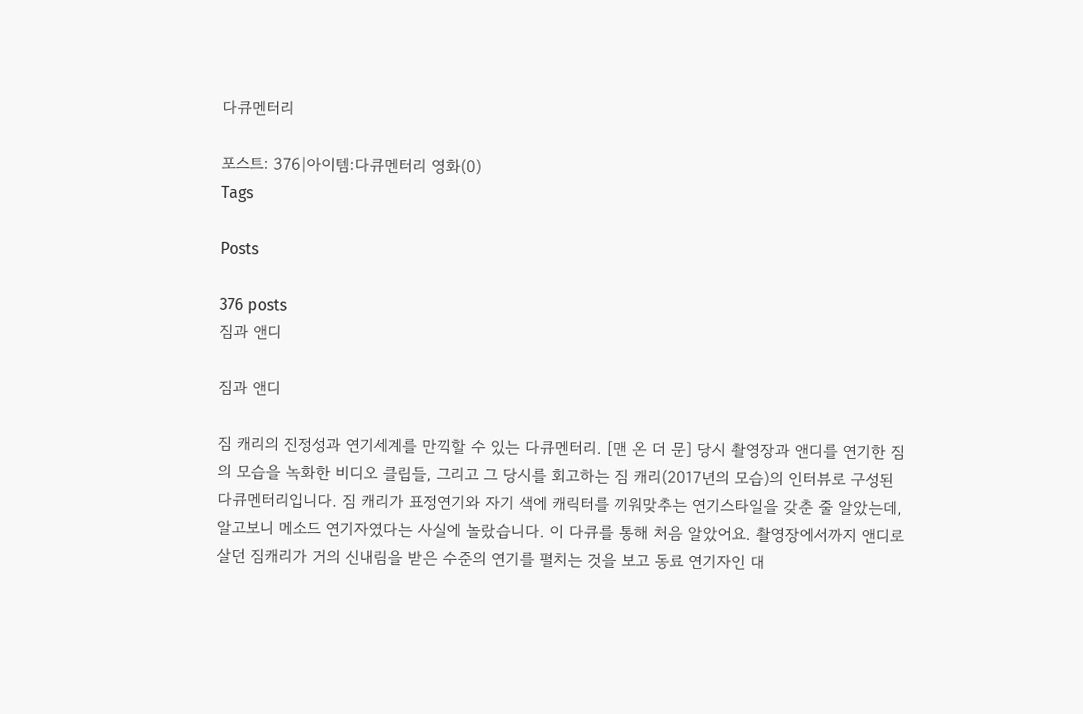다큐멘터리

포스트: 376|아이템:다큐멘터리 영화(0)
Tags

Posts

376 posts
짐과 앤디

짐과 앤디

짐 캐리의 진정성과 연기세계를 만끽할 수 있는 다큐멘터리. [맨 온 더 문] 당시 촬영장과 앤디를 연기한 짐의 모습을 녹화한 비디오 클립들, 그리고 그 당시를 회고하는 짐 캐리(2017년의 모습)의 인터뷰로 구성된 다큐멘터리입니다. 짐 캐리가 표정연기와 자기 색에 캐릭터를 끼워맞추는 연기스타일을 갖춘 줄 알았는데, 알고보니 메소드 연기자였다는 사실에 놀랐습니다. 이 다큐를 통해 처음 알았어요. 촬영장에서까지 앤디로 살던 짐캐리가 거의 신내림을 받은 수준의 연기를 펼치는 것을 보고 동료 연기자인 대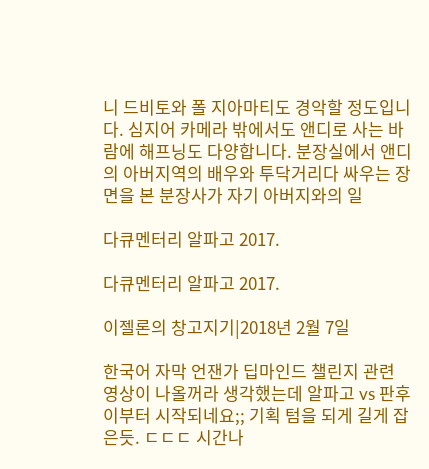니 드비토와 폴 지아마티도 경악할 정도입니다. 심지어 카메라 밖에서도 앤디로 사는 바람에 해프닝도 다양합니다. 분장실에서 앤디의 아버지역의 배우와 투닥거리다 싸우는 장면을 본 분장사가 자기 아버지와의 일

다큐멘터리 알파고 2017.

다큐멘터리 알파고 2017.

이젤론의 창고지기|2018년 2월 7일

한국어 자막 언잰가 딥마인드 챌린지 관련 영상이 나올꺼라 생각했는데 알파고 vs 판후이부터 시작되네요;; 기획 텀을 되게 길게 잡은듯. ㄷㄷㄷ 시간나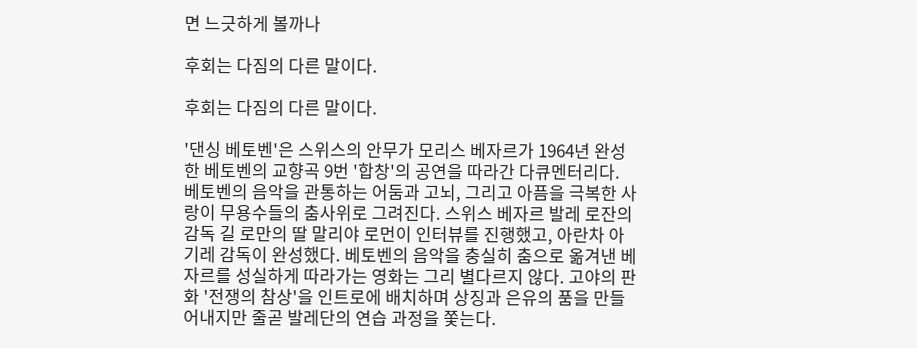면 느긋하게 볼까나

후회는 다짐의 다른 말이다.

후회는 다짐의 다른 말이다.

'댄싱 베토벤'은 스위스의 안무가 모리스 베자르가 1964년 완성한 베토벤의 교향곡 9번 '합창'의 공연을 따라간 다큐멘터리다. 베토벤의 음악을 관통하는 어둠과 고뇌, 그리고 아픔을 극복한 사랑이 무용수들의 춤사위로 그려진다. 스위스 베자르 발레 로잔의 감독 길 로만의 딸 말리야 로먼이 인터뷰를 진행했고, 아란차 아기레 감독이 완성했다. 베토벤의 음악을 충실히 춤으로 옮겨낸 베자르를 성실하게 따라가는 영화는 그리 별다르지 않다. 고야의 판화 '전쟁의 참상'을 인트로에 배치하며 상징과 은유의 품을 만들어내지만 줄곧 발레단의 연습 과정을 쫓는다.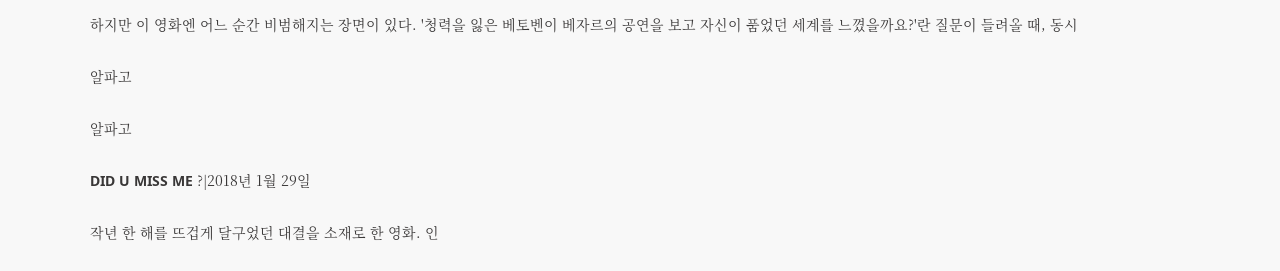하지만 이 영화엔 어느 순간 비범해지는 장면이 있다. '청력을 잃은 베토벤이 베자르의 공연을 보고 자신이 품었던 세계를 느꼈을까요?'란 질문이 들려올 때, 동시

알파고

알파고

DID U MISS ME ?|2018년 1월 29일

작년 한 해를 뜨겁게 달구었던 대결을 소재로 한 영화. 인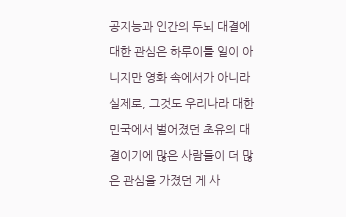공지능과 인간의 두뇌 대결에 대한 관심은 하루이틀 일이 아니지만 영화 속에서가 아니라 실제로, 그것도 우리나라 대한민국에서 벌어졌던 초유의 대결이기에 많은 사람들이 더 많은 관심을 가졌던 게 사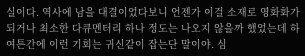실이다. 역사에 남을 대결이었다보니 언젠가 이걸 소재로 영화화가 되거나 최소한 다큐멘터리 하나 정도는 나오지 않을까 했었는데 하여튼간에 이런 기회는 귀신같이 잡는단 말이야. 심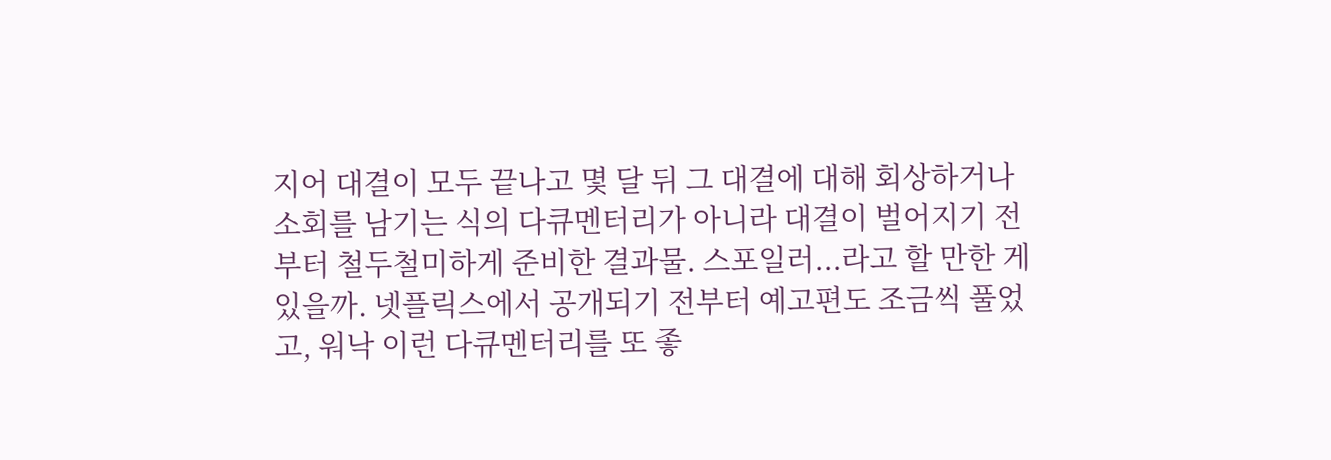지어 대결이 모두 끝나고 몇 달 뒤 그 대결에 대해 회상하거나 소회를 남기는 식의 다큐멘터리가 아니라 대결이 벌어지기 전부터 철두철미하게 준비한 결과물. 스포일러...라고 할 만한 게 있을까. 넷플릭스에서 공개되기 전부터 예고편도 조금씩 풀었고, 워낙 이런 다큐멘터리를 또 좋